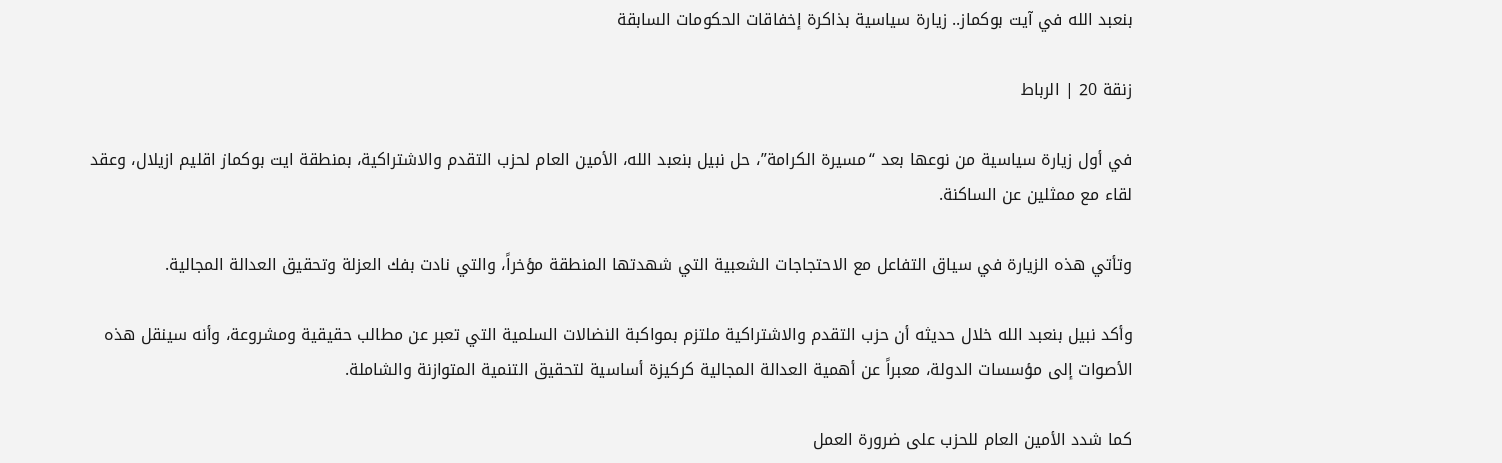بنعبد الله في آيت بوكماز.. زيارة سياسية بذاكرة إخفاقات الحكومات السابقة

زنقة 20 | الرباط

في أول زيارة سياسية من نوعها بعد “مسيرة الكرامة”، حل نبيل بنعبد الله، الأمين العام لحزب التقدم والاشتراكية، بمنطقة ايت بوكماز اقليم ازيلال، وعقد لقاء مع ممثلين عن الساكنة.

وتأتي هذه الزيارة في سياق التفاعل مع الاحتجاجات الشعبية التي شهدتها المنطقة مؤخراً، والتي نادت بفك العزلة وتحقيق العدالة المجالية.

وأكد نبيل بنعبد الله خلال حديثه أن حزب التقدم والاشتراكية ملتزم بمواكبة النضالات السلمية التي تعبر عن مطالب حقيقية ومشروعة، وأنه سينقل هذه الأصوات إلى مؤسسات الدولة، معبراً عن أهمية العدالة المجالية كركيزة أساسية لتحقيق التنمية المتوازنة والشاملة.

كما شدد الأمين العام للحزب على ضرورة العمل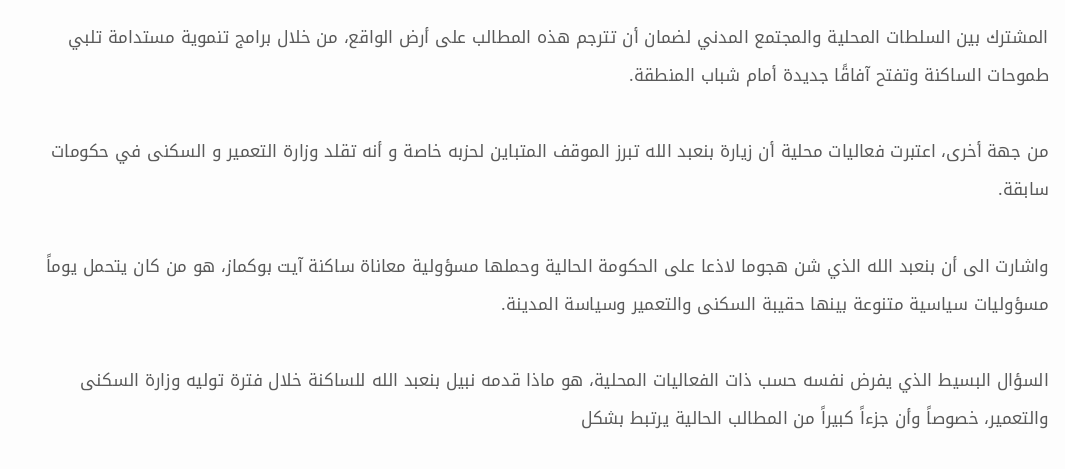المشترك بين السلطات المحلية والمجتمع المدني لضمان أن تترجم هذه المطالب على أرض الواقع، من خلال برامج تنموية مستدامة تلبي طموحات الساكنة وتفتح آفاقًا جديدة أمام شباب المنطقة.

من جهة أخرى، اعتبرت فعاليات محلية أن زيارة بنعبد الله تبرز الموقف المتباين لحزبه خاصة و أنه تقلد وزارة التعمير و السكنى في حكومات سابقة.

واشارت الى أن بنعبد الله الذي شن هجوما لاذعا على الحكومة الحالية وحملها مسؤولية معاناة ساكنة آيت بوكماز، هو من كان يتحمل يوماً مسؤوليات سياسية متنوعة بينها حقيبة السكنى والتعمير وسياسة المدينة.

السؤال البسيط الذي يفرض نفسه حسب ذات الفعاليات المحلية، هو ماذا قدمه نبيل بنعبد الله للساكنة خلال فترة توليه وزارة السكنى والتعمير، خصوصاً وأن جزءاً كبيراً من المطالب الحالية يرتبط بشكل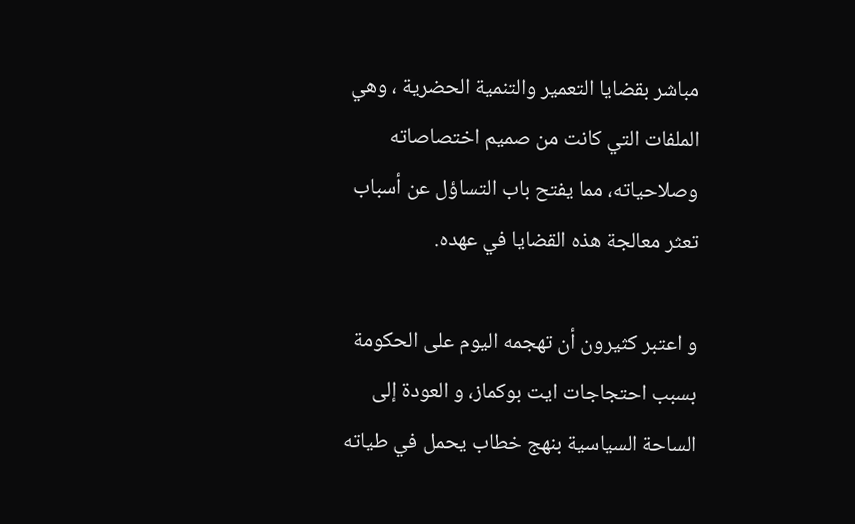مباشر بقضايا التعمير والتنمية الحضرية ، وهي الملفات التي كانت من صميم اختصاصاته وصلاحياته، مما يفتح باب التساؤل عن أسباب تعثر معالجة هذه القضايا في عهده.

و اعتبر كثيرون أن تهجمه اليوم على الحكومة بسبب احتجاجات ايت بوكماز، و العودة إلى الساحة السياسية بنهج خطاب يحمل في طياته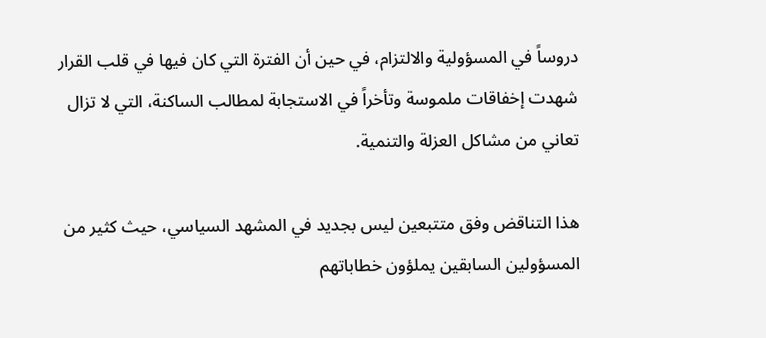دروساً في المسؤولية والالتزام، في حين أن الفترة التي كان فيها في قلب القرار شهدت إخفاقات ملموسة وتأخراً في الاستجابة لمطالب الساكنة، التي لا تزال تعاني من مشاكل العزلة والتنمية.

هذا التناقض وفق متتبعين ليس بجديد في المشهد السياسي، حيث كثير من المسؤولين السابقين يملؤون خطاباتهم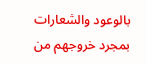بالوعود والشعارات بمجرد خروجهم من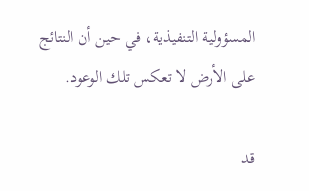المسؤولية التنفيذية، في حين أن النتائج على الأرض لا تعكس تلك الوعود.

قد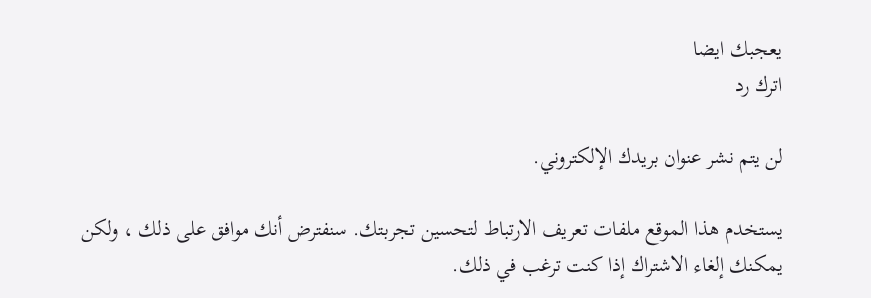يعجبك ايضا
اترك رد

لن يتم نشر عنوان بريدك الإلكتروني.

يستخدم هذا الموقع ملفات تعريف الارتباط لتحسين تجربتك. سنفترض أنك موافق على ذلك ، ولكن يمكنك إلغاء الاشتراك إذا كنت ترغب في ذلك.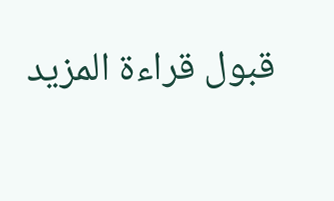قبول قراءة المزيد